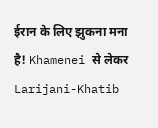ईरान के लिए झुकना मना है! Khamenei से लेकर Larijani-Khatib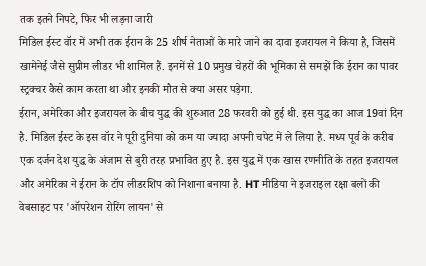तक इतने निपटे, फिर भी लड़ना जारी
मिडिल ईस्ट वॉर में अभी तक ईरान के 25 शीर्ष नेताओं के मारे जाने का दावा इजरायल ने किया है, जिसमें खामेनेई जैसे सुप्रीम लीडर भी शामिल हैं. इनमें से 10 प्रमुख चेहरों की भूमिका से समझें कि ईरान का पावर स्ट्रक्चर कैसे काम करता था और इनकी मौत से क्या असर पड़ेगा.
ईरान, अमेरिका और इजरायल के बीच युद्ध की शुरुआत 28 फरवरी को हुई थी. इस युद्ध का आज 19वां दिन है. मिडिल ईस्ट के इस वॉर ने पूरी दुनिया को कम या ज्यादा अपनी चपेट में ले लिया है. मध्य पूर्व के करीब एक दर्जन देश युद्ध के अंजाम से बुरी तरह प्रभावित हुए है. इस युद्ध में एक खास रणनीति के तहत इजरायल और अमेरिका ने ईरान के टॉप लीडरशिप को निशाना बनाया है. HT मीडिया ने इजराइल रक्षा बलों की वेबसाइट पर 'ऑपरेशन रोरिंग लायन' से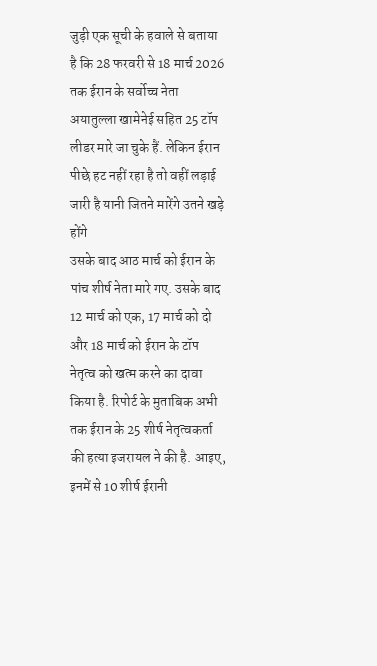जुड़ी एक सूची के हवाले से बताया है कि 28 फरवरी से 18 मार्च 2026 तक ईरान के सर्वोच्च नेता अयातुल्ला खामेनेई सहित 25 टॉप लीडर मारे जा चुके हैं. लेकिन ईरान पीछे हट नहीं रहा है तो वहीं लड़ाई जारी है यानी जितने मारेंगे उतने खड़े होंगे
उसके बाद आठ मार्च को ईरान के पांच शीर्ष नेता मारे गए. उसके बाद 12 मार्च को एक, 17 मार्च को दो और 18 मार्च को ईरान के टॉप नेतृत्व को खत्म करने का दावा किया है. रिपोर्ट के मुताबिक अभी तक ईरान के 25 शीर्ष नेतृत्वकर्ता की हत्या इजरायल ने की है. आइए, इनमें से 10 शीर्ष ईरानी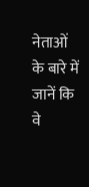नेताओं के बारे में जानें कि वे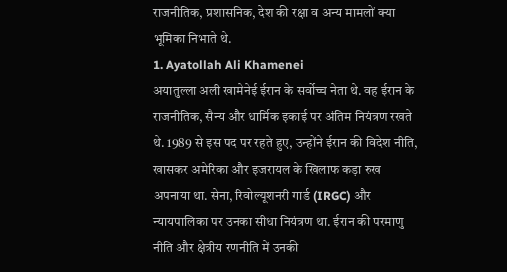राजनीतिक, प्रशासनिक, देश की रक्षा व अन्य मामलों क्या भूमिका निभाते थे.
1. Ayatollah Ali Khamenei
अयातुल्ला अली खामेनेई ईरान के सर्वोच्च नेता थे. वह ईरान के राजनीतिक, सैन्य और धार्मिक इकाई पर अंतिम नियंत्रण रखते थे. 1989 से इस पद पर रहते हुए, उन्होंने ईरान की विदेश नीति, खासकर अमेरिका और इजरायल के खिलाफ कड़ा रुख अपनाया था. सेना, रिवोल्यूशनरी गार्ड (IRGC) और न्यायपालिका पर उनका सीधा नियंत्रण था. ईरान की परमाणु नीति और क्षेत्रीय रणनीति में उनकी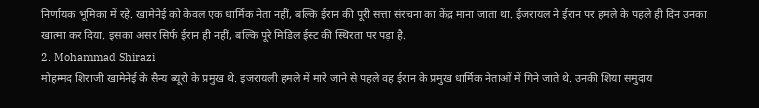निर्णायक भूमिका में रहे. खामेनेई को केवल एक धार्मिक नेता नहीं, बल्कि ईरान की पूरी सत्ता संरचना का केंद्र माना जाता था. ईजरायल ने ईरान पर हमले के पहले ही दिन उनका खात्मा कर दिया. इसका असर सिर्फ ईरान ही नहीं, बल्कि पूरे मिडिल ईस्ट की स्थिरता पर पड़ा है.
2. Mohammad Shirazi
मोहम्मद शिराजी खामेनेई के सैन्य ब्यूरो के प्रमुख थे. इजरायली हमले में मारे जाने से पहले वह ईरान के प्रमुख धार्मिक नेताओं में गिने जाते थे. उनकी शिया समुदाय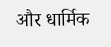और धार्मिक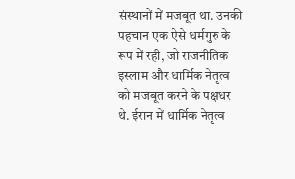संस्थानों में मजबूत था. उनकी पहचान एक ऐसे धर्मगुरु के रूप में रही, जो राजनीतिक इस्लाम और धार्मिक नेतृत्व को मजबूत करने के पक्षधर थे. ईरान में धार्मिक नेतृत्व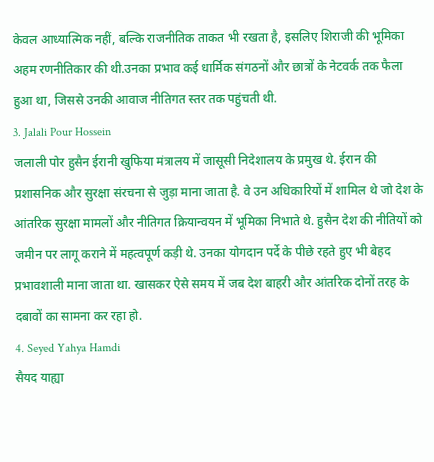केवल आध्यात्मिक नहीं, बल्कि राजनीतिक ताकत भी रखता है, इसलिए शिराजी की भूमिका अहम रणनीतिकार की थी.उनका प्रभाव कई धार्मिक संगठनों और छात्रों के नेटवर्क तक फैला हुआ था, जिससे उनकी आवाज नीतिगत स्तर तक पहुंचती थी.
3. Jalali Pour Hossein
जलाली पोर हुसैन ईरानी खुफिया मंत्रालय में जासूसी निदेशालय के प्रमुख थे. ईरान की प्रशासनिक और सुरक्षा संरचना से जुड़ा माना जाता है. वे उन अधिकारियों में शामिल थे जो देश के आंतरिक सुरक्षा मामलों और नीतिगत क्रियान्वयन में भूमिका निभाते थे. हुसैन देश की नीतियों को जमीन पर लागू कराने में महत्वपूर्ण कड़ी थे. उनका योगदान पर्दे के पीछे रहते हुए भी बेहद प्रभावशाली माना जाता था. खासकर ऐसे समय में जब देश बाहरी और आंतरिक दोनों तरह के दबावों का सामना कर रहा हो.
4. Seyed Yahya Hamdi
सैयद याह्या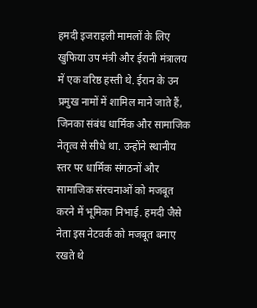हमदी इजराइली मामलों के लिए खुफिया उप मंत्री और ईरानी मंत्रालय में एक वरिष्ठ हस्ती थे. ईरान के उन प्रमुख नामों में शामिल माने जाते हैं, जिनका संबंध धार्मिक और सामाजिक नेतृत्व से सीधे था. उन्होंने स्थानीय स्तर पर धार्मिक संगठनों और सामाजिक संरचनाओं को मजबूत करने में भूमिका निभाई. हमदी जैसे नेता इस नेटवर्क को मजबूत बनाए रखते थे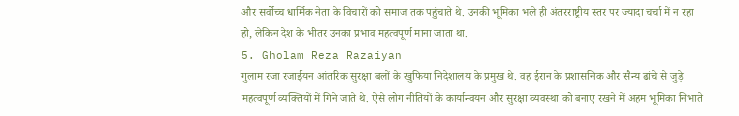और सर्वोच्च धार्मिक नेता के विचारों को समाज तक पहुंचाते थे. उनकी भूमिका भले ही अंतरराष्ट्रीय स्तर पर ज्यादा चर्चा में न रहा हो, लेकिन देश के भीतर उनका प्रभाव महत्वपूर्ण माना जाता था.
5. Gholam Reza Razaiyan
गुलाम रजा रजाईयन आंतरिक सुरक्षा बलों के खुफिया निदेशालय के प्रमुख थे. वह ईरान के प्रशासनिक और सैन्य ढांचे से जुड़े महत्वपूर्ण व्यक्तियों में गिने जाते थे. ऐसे लोग नीतियों के कार्यान्वयन और सुरक्षा व्यवस्था को बनाए रखने में अहम भूमिका निभाते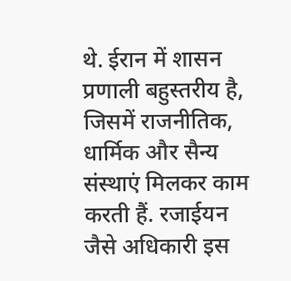थे. ईरान में शासन प्रणाली बहुस्तरीय है, जिसमें राजनीतिक, धार्मिक और सैन्य संस्थाएं मिलकर काम करती हैं. रजाईयन जैसे अधिकारी इस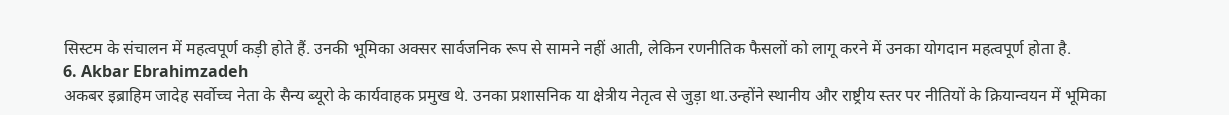सिस्टम के संचालन में महत्वपूर्ण कड़ी होते हैं. उनकी भूमिका अक्सर सार्वजनिक रूप से सामने नहीं आती, लेकिन रणनीतिक फैसलों को लागू करने में उनका योगदान महत्वपूर्ण होता है.
6. Akbar Ebrahimzadeh
अकबर इब्राहिम जादेह सर्वोच्च नेता के सैन्य ब्यूरो के कार्यवाहक प्रमुख थे. उनका प्रशासनिक या क्षेत्रीय नेतृत्व से जुड़ा था.उन्होंने स्थानीय और राष्ट्रीय स्तर पर नीतियों के क्रियान्वयन में भूमिका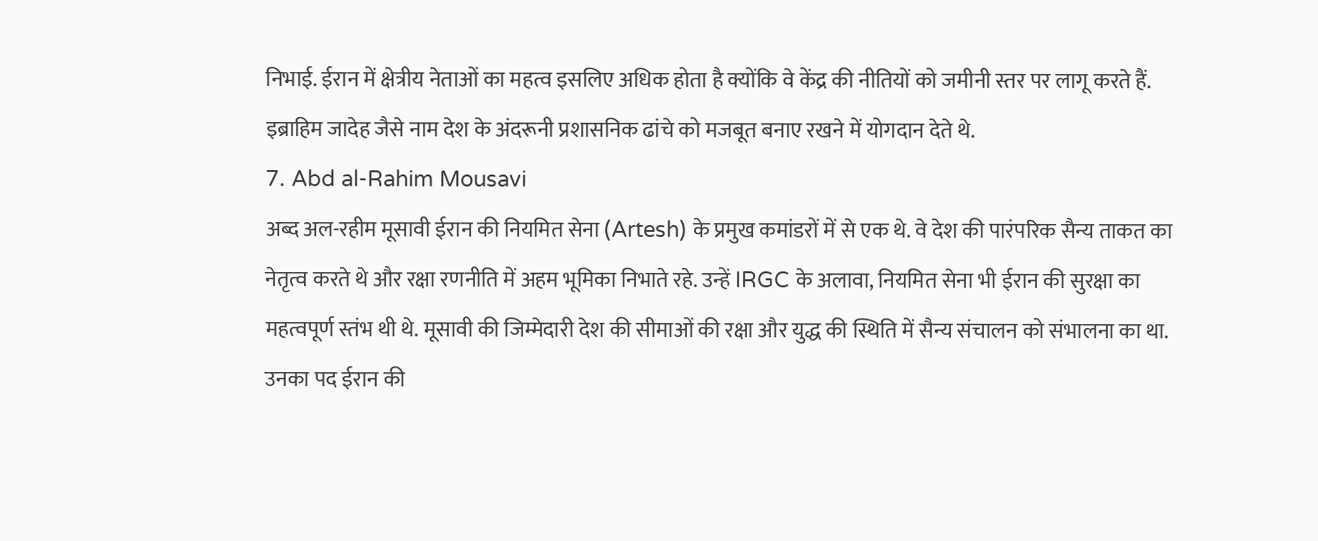निभाई. ईरान में क्षेत्रीय नेताओं का महत्व इसलिए अधिक होता है क्योंकि वे केंद्र की नीतियों को जमीनी स्तर पर लागू करते हैं. इब्राहिम जादेह जैसे नाम देश के अंदरूनी प्रशासनिक ढांचे को मजबूत बनाए रखने में योगदान देते थे.
7. Abd al-Rahim Mousavi
अब्द अल-रहीम मूसावी ईरान की नियमित सेना (Artesh) के प्रमुख कमांडरों में से एक थे. वे देश की पारंपरिक सैन्य ताकत का नेतृत्व करते थे और रक्षा रणनीति में अहम भूमिका निभाते रहे. उन्हें IRGC के अलावा, नियमित सेना भी ईरान की सुरक्षा का महत्वपूर्ण स्तंभ थी थे. मूसावी की जिम्मेदारी देश की सीमाओं की रक्षा और युद्ध की स्थिति में सैन्य संचालन को संभालना का था. उनका पद ईरान की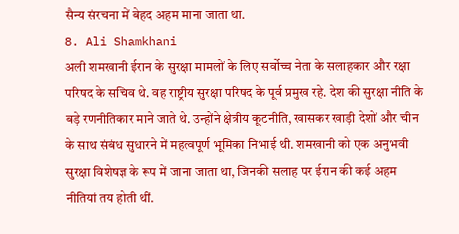सैन्य संरचना में बेहद अहम माना जाता था.
8. Ali Shamkhani
अली शमखानी ईरान के सुरक्षा मामलों के लिए सर्वोच्च नेता के सलाहकार और रक्षा परिषद के सचिव थे. वह राष्ट्रीय सुरक्षा परिषद के पूर्व प्रमुख रहे. देश की सुरक्षा नीति के बड़े रणनीतिकार माने जाते थे. उन्होंने क्षेत्रीय कूटनीति, खासकर खाड़ी देशों और चीन के साथ संबंध सुधारने में महत्वपूर्ण भूमिका निभाई थी. शमखानी को एक अनुभवी सुरक्षा विशेषज्ञ के रूप में जाना जाता था, जिनकी सलाह पर ईरान की कई अहम नीतियां तय होती थीं.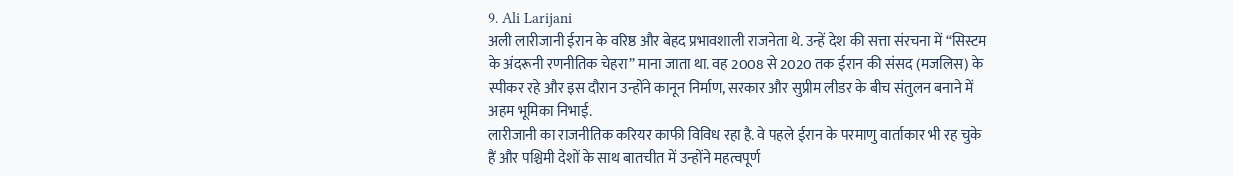9. Ali Larijani
अली लारीजानी ईरान के वरिष्ठ और बेहद प्रभावशाली राजनेता थे. उन्हें देश की सत्ता संरचना में “सिस्टम के अंदरूनी रणनीतिक चेहरा” माना जाता था. वह 2008 से 2020 तक ईरान की संसद (मजलिस) के स्पीकर रहे और इस दौरान उन्होंने कानून निर्माण, सरकार और सुप्रीम लीडर के बीच संतुलन बनाने में अहम भूमिका निभाई.
लारीजानी का राजनीतिक करियर काफी विविध रहा है. वे पहले ईरान के परमाणु वार्ताकार भी रह चुके हैं और पश्चिमी देशों के साथ बातचीत में उन्होंने महत्वपूर्ण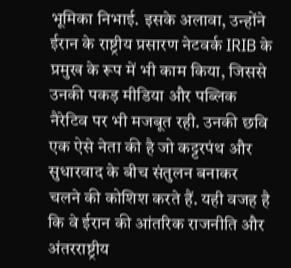भूमिका निभाई. इसके अलावा, उन्होंने ईरान के राष्ट्रीय प्रसारण नेटवर्क IRIB के प्रमुख के रूप में भी काम किया, जिससे उनकी पकड़ मीडिया और पब्लिक नैरेटिव पर भी मजबूत रही. उनकी छवि एक ऐसे नेता की है जो कट्टरपंथ और सुधारवाद के बीच संतुलन बनाकर चलने की कोशिश करते हैं. यही वजह है कि वे ईरान की आंतरिक राजनीति और अंतरराष्ट्रीय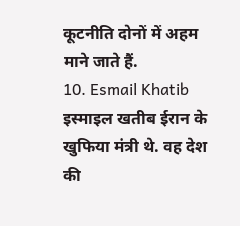कूटनीति दोनों में अहम माने जाते हैं.
10. Esmail Khatib
इस्माइल खतीब ईरान के खुफिया मंत्री थे. वह देश की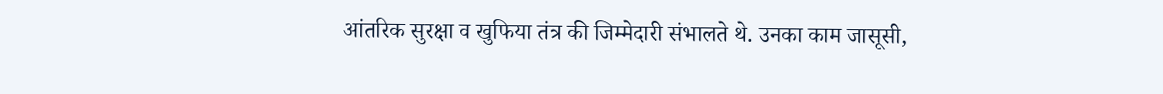आंतरिक सुरक्षा व खुफिया तंत्र की जिम्मेदारी संभालते थे. उनका काम जासूसी,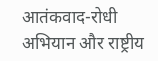आतंकवाद-रोधी अभियान और राष्ट्रीय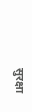सुरक्षा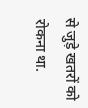से जुड़े खतरों को रोकना था.